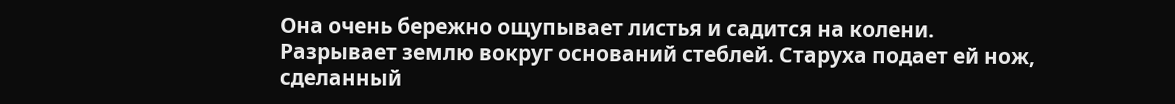Она очень бережно ощупывает листья и садится на колени. Разрывает землю вокруг оснований стеблей. Старуха подает ей нож, сделанный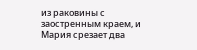из раковины с заостренным краем, и Мария срезает два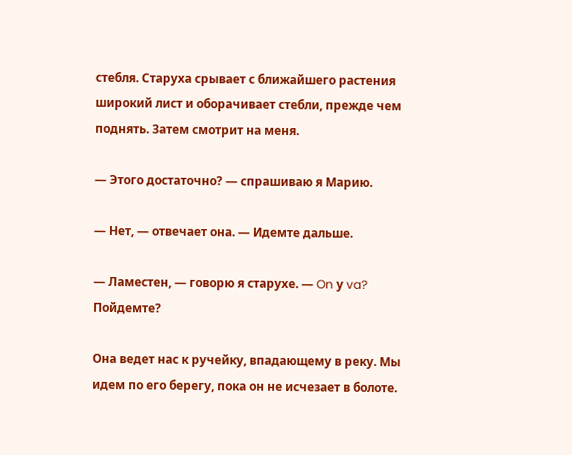стебля. Старуха срывает с ближайшего растения широкий лист и оборачивает стебли, прежде чем поднять. Затем смотрит на меня.

— Этого достаточно? — спрашиваю я Марию.

— Нет, — отвечает она. — Идемте дальше.

— Ламестен, — говорю я старухе. — On у va? Пойдемте?

Она ведет нас к ручейку, впадающему в реку. Мы идем по его берегу, пока он не исчезает в болоте.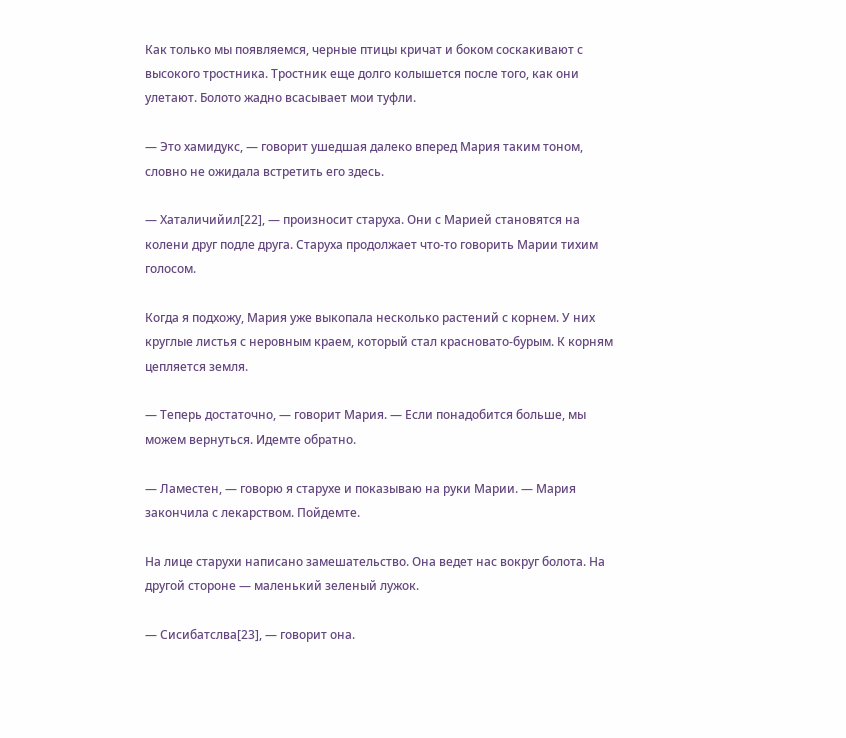Как только мы появляемся, черные птицы кричат и боком соскакивают с высокого тростника. Тростник еще долго колышется после того, как они улетают. Болото жадно всасывает мои туфли.

— Это хамидукс, — говорит ушедшая далеко вперед Мария таким тоном, словно не ожидала встретить его здесь.

— Хаталичийил[22], — произносит старуха. Они с Марией становятся на колени друг подле друга. Старуха продолжает что-то говорить Марии тихим голосом.

Когда я подхожу, Мария уже выкопала несколько растений с корнем. У них круглые листья с неровным краем, который стал красновато-бурым. К корням цепляется земля.

— Теперь достаточно, — говорит Мария. — Если понадобится больше, мы можем вернуться. Идемте обратно.

— Ламестен, — говорю я старухе и показываю на руки Марии. — Мария закончила с лекарством. Пойдемте.

На лице старухи написано замешательство. Она ведет нас вокруг болота. На другой стороне — маленький зеленый лужок.

— Сисибатслва[23], — говорит она.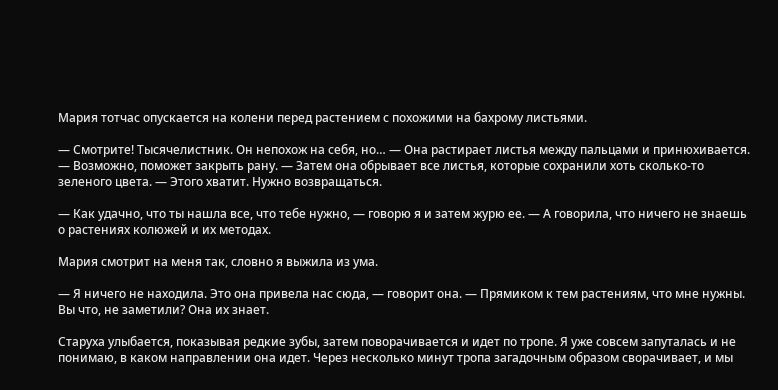Мария тотчас опускается на колени перед растением с похожими на бахрому листьями.

— Смотрите! Тысячелистник. Он непохож на себя, но… — Она растирает листья между пальцами и принюхивается. — Возможно, поможет закрыть рану. — Затем она обрывает все листья, которые сохранили хоть сколько-то зеленого цвета. — Этого хватит. Нужно возвращаться.

— Как удачно, что ты нашла все, что тебе нужно, — говорю я и затем журю ее. — А говорила, что ничего не знаешь о растениях колюжей и их методах.

Мария смотрит на меня так, словно я выжила из ума.

— Я ничего не находила. Это она привела нас сюда, — говорит она. — Прямиком к тем растениям, что мне нужны. Вы что, не заметили? Она их знает.

Старуха улыбается, показывая редкие зубы, затем поворачивается и идет по тропе. Я уже совсем запуталась и не понимаю, в каком направлении она идет. Через несколько минут тропа загадочным образом сворачивает, и мы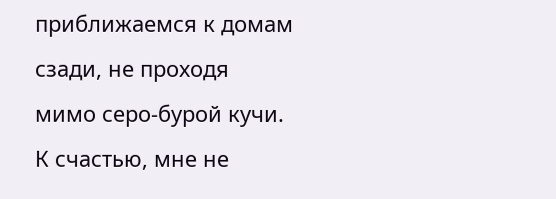приближаемся к домам сзади, не проходя мимо серо-бурой кучи. К счастью, мне не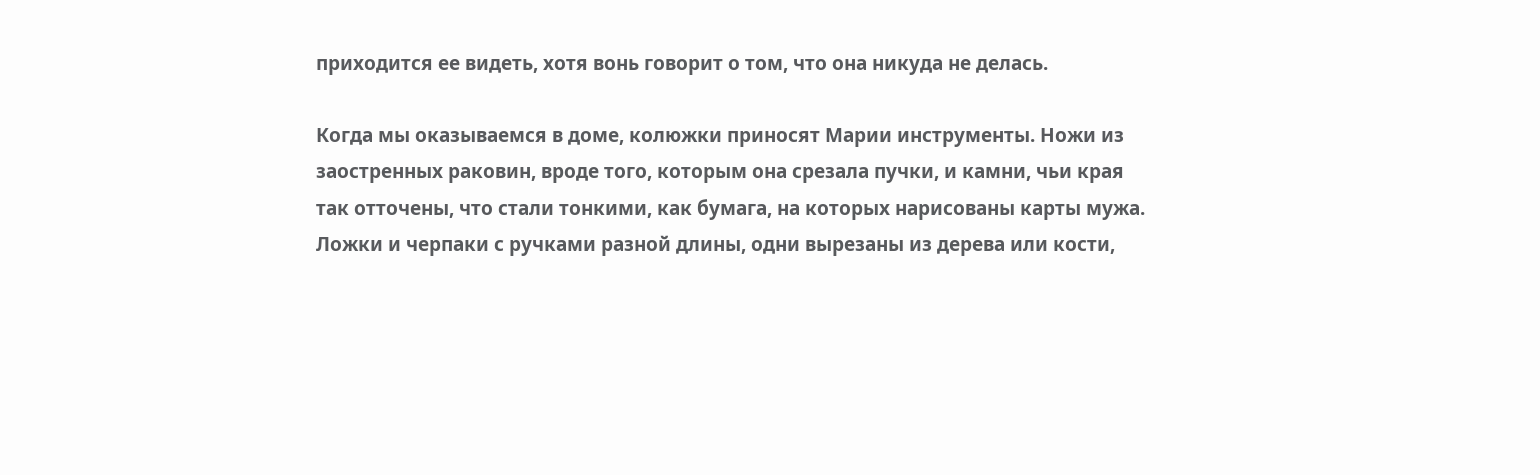приходится ее видеть, хотя вонь говорит о том, что она никуда не делась.

Когда мы оказываемся в доме, колюжки приносят Марии инструменты. Ножи из заостренных раковин, вроде того, которым она срезала пучки, и камни, чьи края так отточены, что стали тонкими, как бумага, на которых нарисованы карты мужа. Ложки и черпаки с ручками разной длины, одни вырезаны из дерева или кости,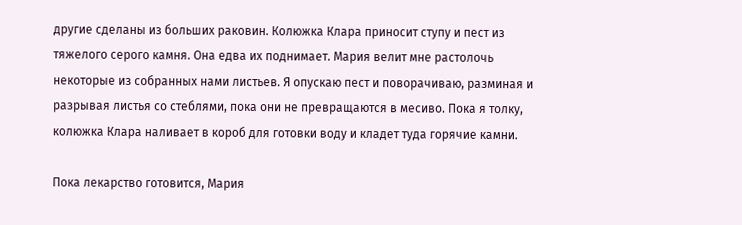другие сделаны из больших раковин. Колюжка Клара приносит ступу и пест из тяжелого серого камня. Она едва их поднимает. Мария велит мне растолочь некоторые из собранных нами листьев. Я опускаю пест и поворачиваю, разминая и разрывая листья со стеблями, пока они не превращаются в месиво. Пока я толку, колюжка Клара наливает в короб для готовки воду и кладет туда горячие камни.

Пока лекарство готовится, Мария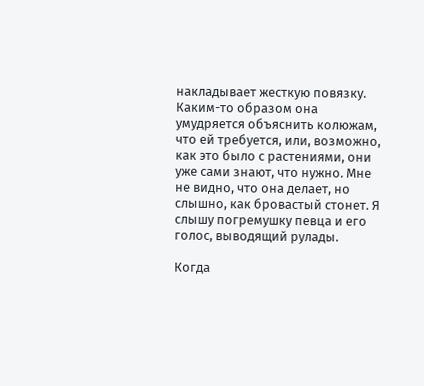накладывает жесткую повязку. Каким-то образом она умудряется объяснить колюжам, что ей требуется, или, возможно, как это было с растениями, они уже сами знают, что нужно. Мне не видно, что она делает, но слышно, как бровастый стонет. Я слышу погремушку певца и его голос, выводящий рулады.

Когда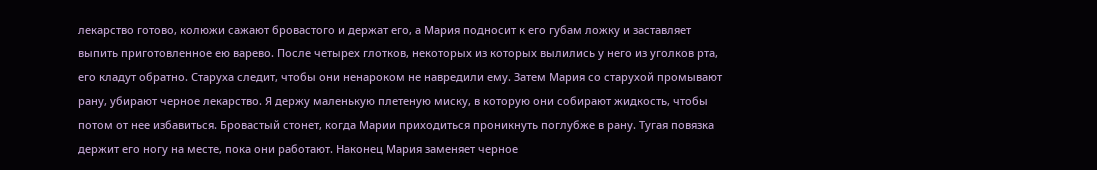лекарство готово, колюжи сажают бровастого и держат его, а Мария подносит к его губам ложку и заставляет выпить приготовленное ею варево. После четырех глотков, некоторых из которых вылились у него из уголков рта, его кладут обратно. Старуха следит, чтобы они ненароком не навредили ему. Затем Мария со старухой промывают рану, убирают черное лекарство. Я держу маленькую плетеную миску, в которую они собирают жидкость, чтобы потом от нее избавиться. Бровастый стонет, когда Марии приходиться проникнуть поглубже в рану. Тугая повязка держит его ногу на месте, пока они работают. Наконец Мария заменяет черное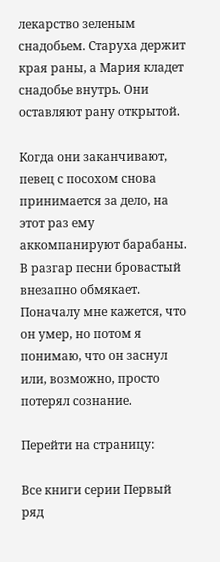лекарство зеленым снадобьем. Старуха держит края раны, а Мария кладет снадобье внутрь. Они оставляют рану открытой.

Когда они заканчивают, певец с посохом снова принимается за дело, на этот раз ему аккомпанируют барабаны. В разгар песни бровастый внезапно обмякает. Поначалу мне кажется, что он умер, но потом я понимаю, что он заснул или, возможно, просто потерял сознание.

Перейти на страницу:

Все книги серии Первый ряд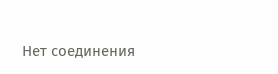Нет соединения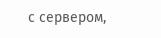с сервером,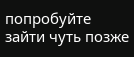попробуйте зайти чуть позже